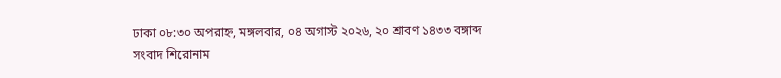ঢাকা ০৮:৩০ অপরাহ্ন, মঙ্গলবার, ০৪ অগাস্ট ২০২৬, ২০ শ্রাবণ ১৪৩৩ বঙ্গাব্দ
সংবাদ শিরোনাম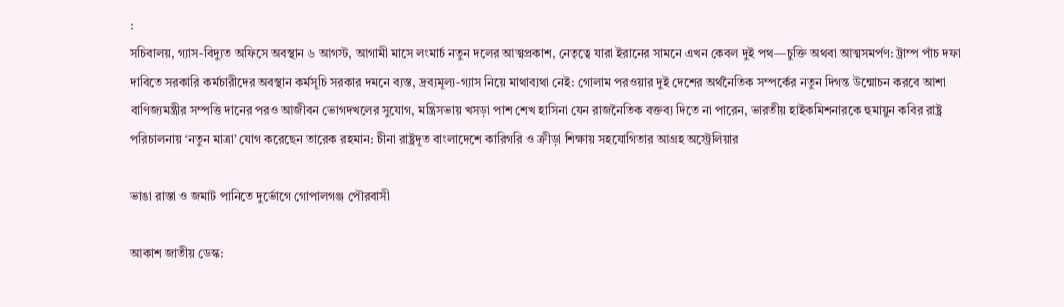:
সচিবালয়, গ্যাস-বিদ্যুত অফিসে অবস্থান ৬ আগস্ট, আগামী মাসে লংমার্চ নতুন দলের আত্মপ্রকাশ, নেতৃত্বে যারা ইরানের সামনে এখন কেবল দুই পথ—চুক্তি অথবা আত্মসমর্পণ: ট্রাম্প পাঁচ দফা দাবিতে সরকারি কর্মচারীদের অবস্থান কর্মসূচি সরকার দমনে ব্যস্ত, দ্রব্যমূল্য-গ্যাস নিয়ে মাথাব্যথা নেই: গোলাম পরওয়ার দুই দেশের অর্থনৈতিক সম্পর্কের নতুন দিগন্ত উন্মোচন করবে আশা বাণিজ্যমন্ত্রীর সম্পত্তি দানের পরও আজীবন ভোগদখলের সুযোগ, মন্ত্রিসভায় খসড়া পাশ শেখ হাসিনা যেন রাজনৈতিক বক্তব্য দিতে না পারেন, ভারতীয় হাইকমিশনারকে হুমায়ুন কবির রাষ্ট্র পরিচালনায় ‘নতুন মাত্রা’ যোগ করেছেন তারেক রহমান: চীনা রাষ্ট্রদূত বাংলাদেশে কারিগরি ও ক্রীড়া শিক্ষায় সহযোগিতার আগ্রহ অস্ট্রেলিয়ার

ভাঙা রাস্তা ও জমাট পানিতে দুর্ভোগে গোপালগঞ্জ পৌরবাসী

আকাশ জাতীয় ডেস্ক: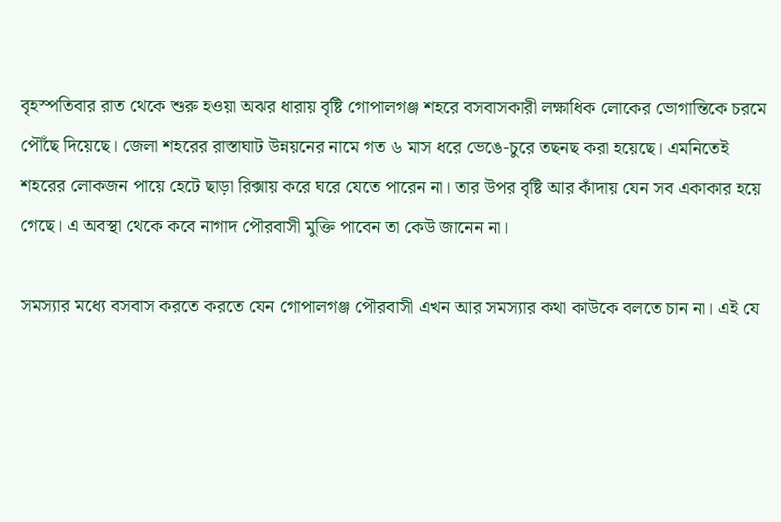বৃহস্পতিবার রাত থেকে শুরু হওয়া অঝর ধারায় বৃষ্টি গোপালগঞ্জ শহরে বসবাসকারী লক্ষাধিক লোকের ভোগান্তিকে চরমে পৌঁছে দিয়েছে। জেলা শহরের রাস্তাঘাট উন্নয়নের নামে গত ৬ মাস ধরে ভেঙে-চুরে তছনছ করা হয়েছে। এমনিতেই শহরের লোকজন পায়ে হেটে ছাড়া রিক্সায় করে ঘরে যেতে পারেন না। তার উপর বৃষ্টি আর কাঁদায় যেন সব একাকার হয়ে গেছে। এ অবস্থা থেকে কবে নাগাদ পৌরবাসী মুক্তি পাবেন তা কেউ জানেন না।

সমস্যার মধ্যে বসবাস করতে করতে যেন গোপালগঞ্জ পৌরবাসী এখন আর সমস্যার কথা কাউকে বলতে চান না। এই যে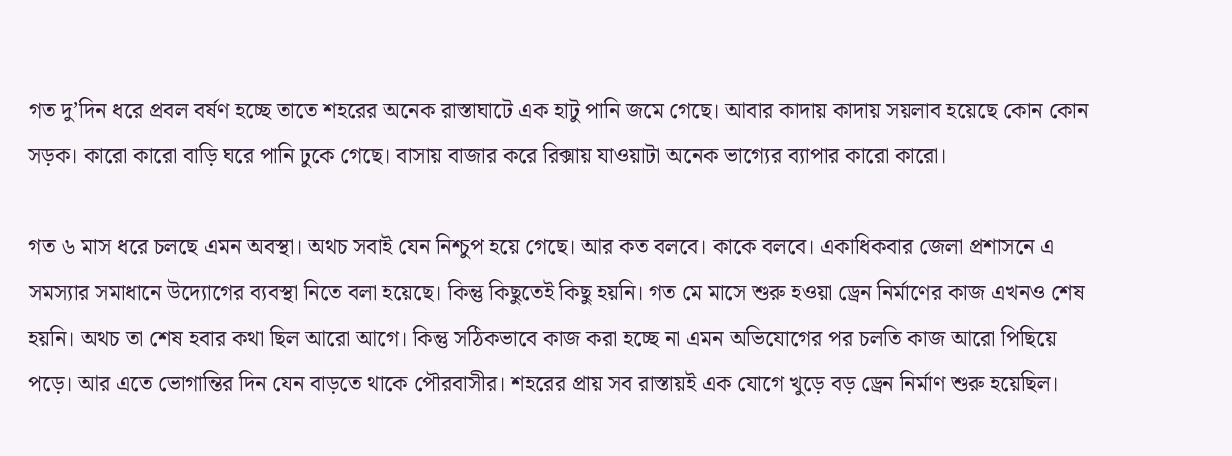গত দু’দিন ধরে প্রবল বর্ষণ হচ্ছে তাতে শহরের অনেক রাস্তাঘাটে এক হাটু পানি জমে গেছে। আবার কাদায় কাদায় সয়লাব হয়েছে কোন কোন সড়ক। কারো কারো বাড়ি ঘরে পানি ঢুকে গেছে। বাসায় বাজার করে রিক্সায় যাওয়াটা অনেক ভাগ্যের ব্যাপার কারো কারো।

গত ৬ মাস ধরে চলছে এমন অবস্থা। অথচ সবাই যেন নিশ্চুপ হয়ে গেছে। আর কত বলবে। কাকে বলবে। একাধিকবার জেলা প্রশাসনে এ সমস্যার সমাধানে উদ্যোগের ব্যবস্থা নিতে বলা হয়েছে। কিন্তু কিছুতেই কিছু হয়নি। গত মে মাসে শুরু হওয়া ড্রেন নির্মাণের কাজ এখনও শেষ হয়নি। অথচ তা শেষ হবার কথা ছিল আরো আগে। কিন্তু সঠিকভাবে কাজ করা হচ্ছে না এমন অভিযোগের পর চলতি কাজ আরো পিছিয়ে পড়ে। আর এতে ভোগান্তির দিন যেন বাড়তে থাকে পৌরবাসীর। শহরের প্রায় সব রাস্তায়ই এক যোগে খুড়ে বড় ড্রেন নির্মাণ শুরু হয়েছিল।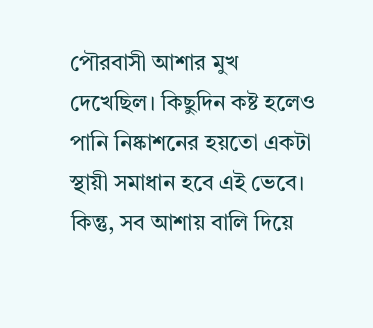পৌরবাসী আশার মুখ দেখেছিল। কিছুদিন কষ্ট হলেও পানি নিষ্কাশনের হয়তো একটা স্থায়ী সমাধান হবে এই ভেবে। কিন্তু, সব আশায় বালি দিয়ে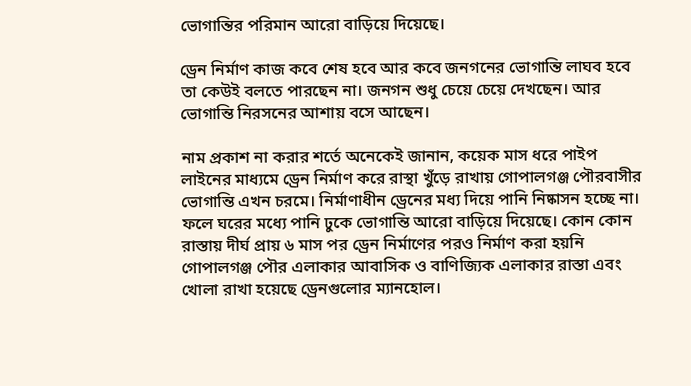ভোগান্তির পরিমান আরো বাড়িয়ে দিয়েছে।

ড্রেন নির্মাণ কাজ কবে শেষ হবে আর কবে জনগনের ভোগান্তি লাঘব হবে তা কেউই বলতে পারছেন না। জনগন শুধু চেয়ে চেয়ে দেখছেন। আর ভোগান্তি নিরসনের আশায় বসে আছেন।

নাম প্রকাশ না করার শর্তে অনেকেই জানান, কয়েক মাস ধরে পাইপ লাইনের মাধ্যমে ড্রেন নির্মাণ করে রাস্থা খুঁড়ে রাখায় গোপালগঞ্জ পৌরবাসীর ভোগান্তি এখন চরমে। নির্মাণাধীন ড্রেনের মধ্য দিয়ে পানি নিষ্কাসন হচ্ছে না। ফলে ঘরের মধ্যে পানি ঢুকে ভোগান্তি আরো বাড়িয়ে দিয়েছে। কোন কোন রাস্তায় দীর্ঘ প্রায় ৬ মাস পর ড্রেন নির্মাণের পরও নির্মাণ করা হয়নি গোপালগঞ্জ পৌর এলাকার আবাসিক ও বাণিজ্যিক এলাকার রাস্তা এবং খোলা রাখা হয়েছে ড্রেনগুলোর ম্যানহোল।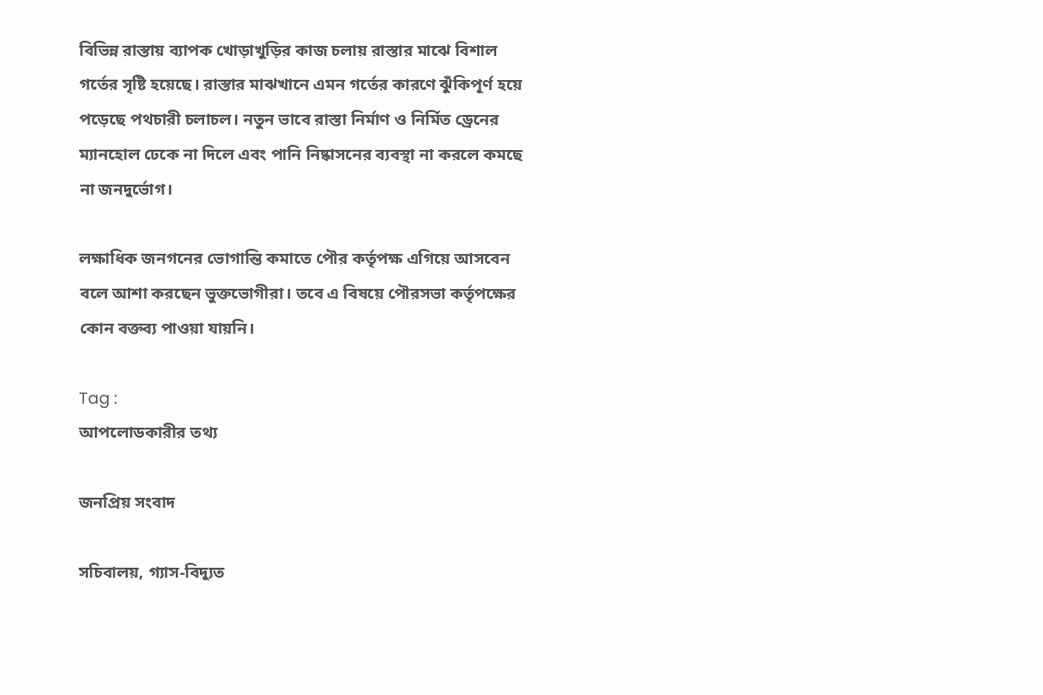বিভিন্ন রাস্তায় ব্যাপক খোড়াখুড়ির কাজ চলায় রাস্তার মাঝে বিশাল গর্তের সৃষ্টি হয়েছে। রাস্তার মাঝখানে এমন গর্তের কারণে ঝুঁকিপূর্ণ হয়ে পড়েছে পথচারী চলাচল। নতুন ভাবে রাস্তা নির্মাণ ও নির্মিত ড্রেনের ম্যানহোল ঢেকে না দিলে এবং পানি নিষ্কাসনের ব্যবস্থা না করলে কমছে না জনদুর্ভোগ।

লক্ষাধিক জনগনের ভোগান্তি কমাতে পৌর কর্তৃপক্ষ এগিয়ে আসবেন বলে আশা করছেন ভুক্তভোগীরা। তবে এ বিষয়ে পৌরসভা কর্তৃপক্ষের কোন বক্তব্য পাওয়া যায়নি।

Tag :
আপলোডকারীর তথ্য

জনপ্রিয় সংবাদ

সচিবালয়, গ্যাস-বিদ্যুত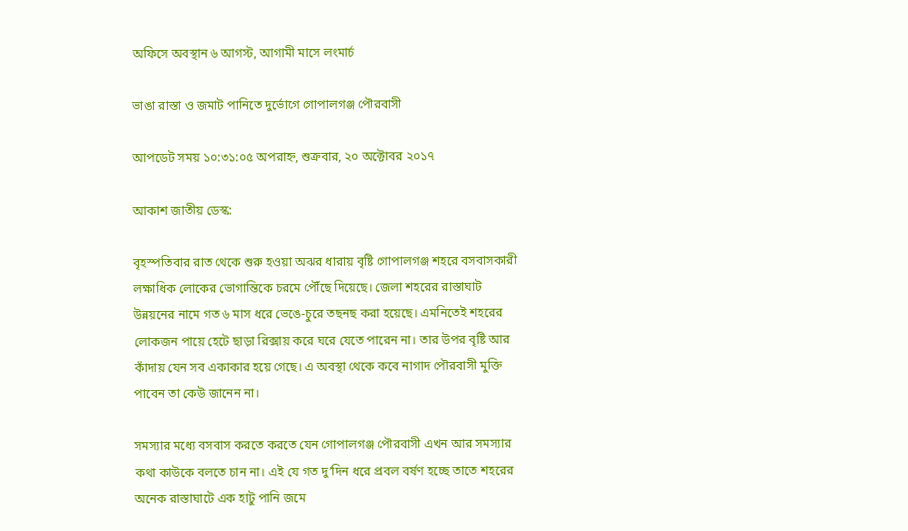অফিসে অবস্থান ৬ আগস্ট, আগামী মাসে লংমার্চ

ভাঙা রাস্তা ও জমাট পানিতে দুর্ভোগে গোপালগঞ্জ পৌরবাসী

আপডেট সময় ১০:৩১:০৫ অপরাহ্ন, শুক্রবার, ২০ অক্টোবর ২০১৭

আকাশ জাতীয় ডেস্ক:

বৃহস্পতিবার রাত থেকে শুরু হওয়া অঝর ধারায় বৃষ্টি গোপালগঞ্জ শহরে বসবাসকারী লক্ষাধিক লোকের ভোগান্তিকে চরমে পৌঁছে দিয়েছে। জেলা শহরের রাস্তাঘাট উন্নয়নের নামে গত ৬ মাস ধরে ভেঙে-চুরে তছনছ করা হয়েছে। এমনিতেই শহরের লোকজন পায়ে হেটে ছাড়া রিক্সায় করে ঘরে যেতে পারেন না। তার উপর বৃষ্টি আর কাঁদায় যেন সব একাকার হয়ে গেছে। এ অবস্থা থেকে কবে নাগাদ পৌরবাসী মুক্তি পাবেন তা কেউ জানেন না।

সমস্যার মধ্যে বসবাস করতে করতে যেন গোপালগঞ্জ পৌরবাসী এখন আর সমস্যার কথা কাউকে বলতে চান না। এই যে গত দু’দিন ধরে প্রবল বর্ষণ হচ্ছে তাতে শহরের অনেক রাস্তাঘাটে এক হাটু পানি জমে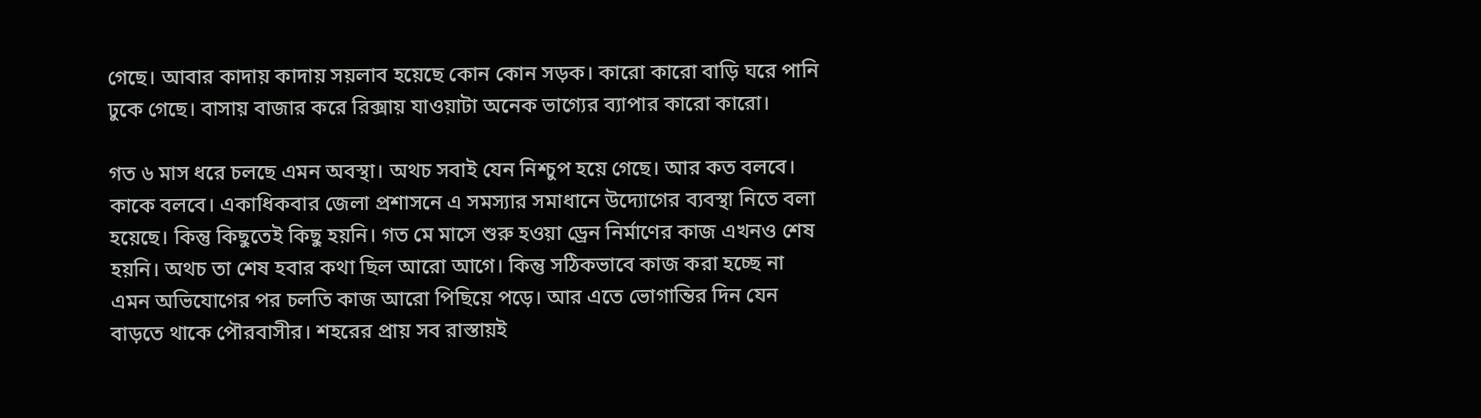গেছে। আবার কাদায় কাদায় সয়লাব হয়েছে কোন কোন সড়ক। কারো কারো বাড়ি ঘরে পানি ঢুকে গেছে। বাসায় বাজার করে রিক্সায় যাওয়াটা অনেক ভাগ্যের ব্যাপার কারো কারো।

গত ৬ মাস ধরে চলছে এমন অবস্থা। অথচ সবাই যেন নিশ্চুপ হয়ে গেছে। আর কত বলবে। কাকে বলবে। একাধিকবার জেলা প্রশাসনে এ সমস্যার সমাধানে উদ্যোগের ব্যবস্থা নিতে বলা হয়েছে। কিন্তু কিছুতেই কিছু হয়নি। গত মে মাসে শুরু হওয়া ড্রেন নির্মাণের কাজ এখনও শেষ হয়নি। অথচ তা শেষ হবার কথা ছিল আরো আগে। কিন্তু সঠিকভাবে কাজ করা হচ্ছে না এমন অভিযোগের পর চলতি কাজ আরো পিছিয়ে পড়ে। আর এতে ভোগান্তির দিন যেন বাড়তে থাকে পৌরবাসীর। শহরের প্রায় সব রাস্তায়ই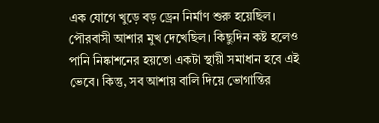এক যোগে খুড়ে বড় ড্রেন নির্মাণ শুরু হয়েছিল। পৌরবাসী আশার মুখ দেখেছিল। কিছুদিন কষ্ট হলেও পানি নিষ্কাশনের হয়তো একটা স্থায়ী সমাধান হবে এই ভেবে। কিন্তু, সব আশায় বালি দিয়ে ভোগান্তির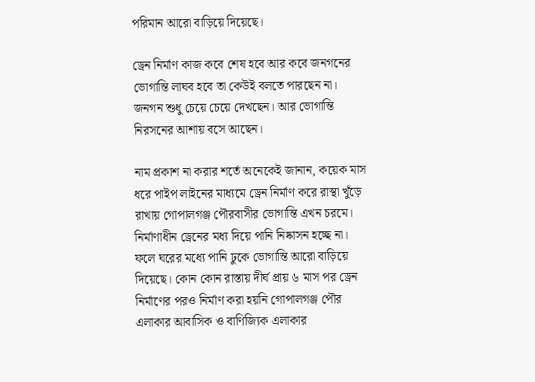পরিমান আরো বাড়িয়ে দিয়েছে।

ড্রেন নির্মাণ কাজ কবে শেষ হবে আর কবে জনগনের ভোগান্তি লাঘব হবে তা কেউই বলতে পারছেন না। জনগন শুধু চেয়ে চেয়ে দেখছেন। আর ভোগান্তি নিরসনের আশায় বসে আছেন।

নাম প্রকাশ না করার শর্তে অনেকেই জানান, কয়েক মাস ধরে পাইপ লাইনের মাধ্যমে ড্রেন নির্মাণ করে রাস্থা খুঁড়ে রাখায় গোপালগঞ্জ পৌরবাসীর ভোগান্তি এখন চরমে। নির্মাণাধীন ড্রেনের মধ্য দিয়ে পানি নিষ্কাসন হচ্ছে না। ফলে ঘরের মধ্যে পানি ঢুকে ভোগান্তি আরো বাড়িয়ে দিয়েছে। কোন কোন রাস্তায় দীর্ঘ প্রায় ৬ মাস পর ড্রেন নির্মাণের পরও নির্মাণ করা হয়নি গোপালগঞ্জ পৌর এলাকার আবাসিক ও বাণিজ্যিক এলাকার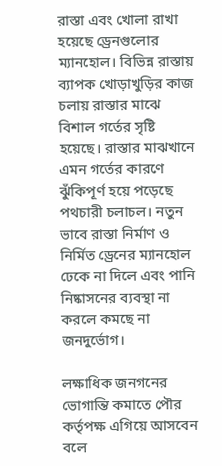রাস্তা এবং খোলা রাখা হয়েছে ড্রেনগুলোর ম্যানহোল। বিভিন্ন রাস্তায় ব্যাপক খোড়াখুড়ির কাজ চলায় রাস্তার মাঝে বিশাল গর্তের সৃষ্টি হয়েছে। রাস্তার মাঝখানে এমন গর্তের কারণে ঝুঁকিপূর্ণ হয়ে পড়েছে পথচারী চলাচল। নতুন ভাবে রাস্তা নির্মাণ ও নির্মিত ড্রেনের ম্যানহোল ঢেকে না দিলে এবং পানি নিষ্কাসনের ব্যবস্থা না করলে কমছে না জনদুর্ভোগ।

লক্ষাধিক জনগনের ভোগান্তি কমাতে পৌর কর্তৃপক্ষ এগিয়ে আসবেন বলে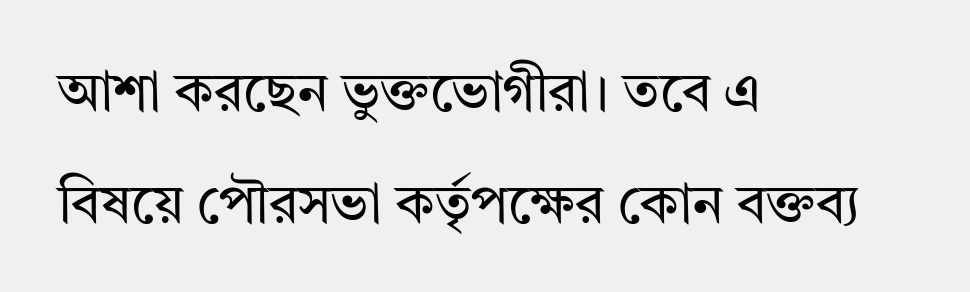আশা করছেন ভুক্তভোগীরা। তবে এ বিষয়ে পৌরসভা কর্তৃপক্ষের কোন বক্তব্য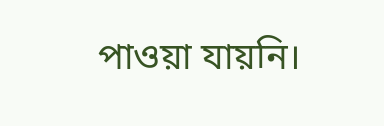পাওয়া যায়নি।